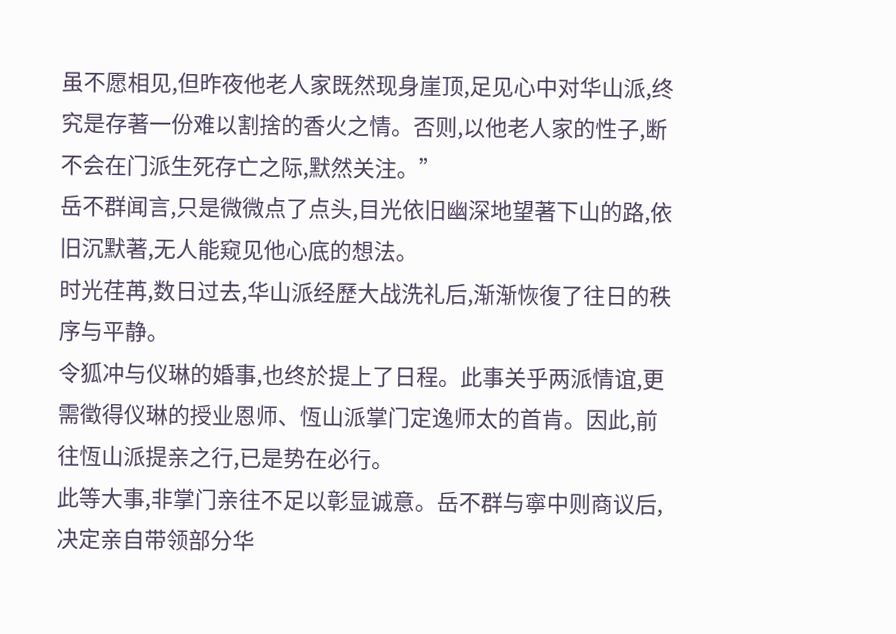虽不愿相见,但昨夜他老人家既然现身崖顶,足见心中对华山派,终究是存著一份难以割捨的香火之情。否则,以他老人家的性子,断不会在门派生死存亡之际,默然关注。”
岳不群闻言,只是微微点了点头,目光依旧幽深地望著下山的路,依旧沉默著,无人能窥见他心底的想法。
时光荏苒,数日过去,华山派经歷大战洗礼后,渐渐恢復了往日的秩序与平静。
令狐冲与仪琳的婚事,也终於提上了日程。此事关乎两派情谊,更需徵得仪琳的授业恩师、恆山派掌门定逸师太的首肯。因此,前往恆山派提亲之行,已是势在必行。
此等大事,非掌门亲往不足以彰显诚意。岳不群与寧中则商议后,决定亲自带领部分华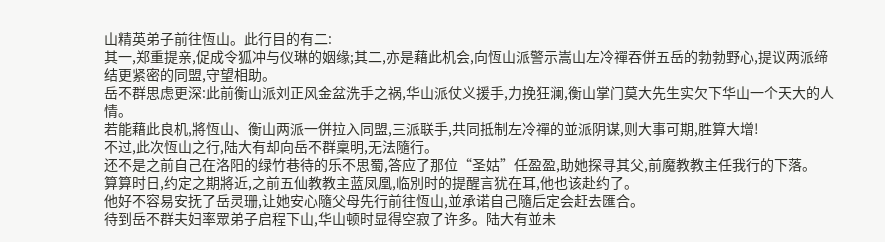山精英弟子前往恆山。此行目的有二:
其一,郑重提亲,促成令狐冲与仪琳的姻缘;其二,亦是藉此机会,向恆山派警示嵩山左冷禪吞併五岳的勃勃野心,提议两派缔结更紧密的同盟,守望相助。
岳不群思虑更深:此前衡山派刘正风金盆洗手之祸,华山派仗义援手,力挽狂澜,衡山掌门莫大先生实欠下华山一个天大的人情。
若能藉此良机,將恆山、衡山两派一併拉入同盟,三派联手,共同抵制左冷禪的並派阴谋,则大事可期,胜算大增!
不过,此次恆山之行,陆大有却向岳不群稟明,无法隨行。
还不是之前自己在洛阳的绿竹巷待的乐不思蜀,答应了那位“圣姑”任盈盈,助她探寻其父,前魔教教主任我行的下落。
算算时日,约定之期將近,之前五仙教教主蓝凤凰,临別时的提醒言犹在耳,他也该赴约了。
他好不容易安抚了岳灵珊,让她安心隨父母先行前往恆山,並承诺自己隨后定会赶去匯合。
待到岳不群夫妇率眾弟子启程下山,华山顿时显得空寂了许多。陆大有並未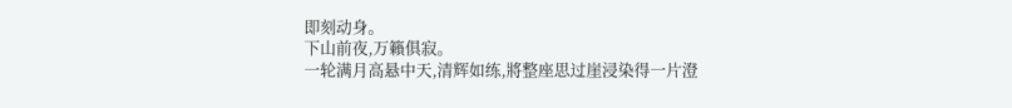即刻动身。
下山前夜,万籟俱寂。
一轮满月高悬中天,清辉如练,將整座思过崖浸染得一片澄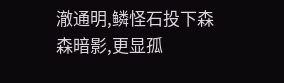澈通明,鳞怪石投下森森暗影,更显孤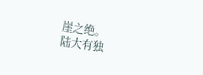崖之绝。
陆大有独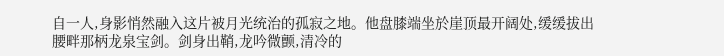自一人,身影悄然融入这片被月光统治的孤寂之地。他盘膝端坐於崖顶最开阔处,缓缓拔出腰畔那柄龙泉宝剑。剑身出鞘,龙吟微颤,清冷的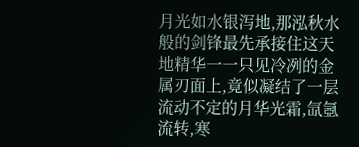月光如水银泻地,那泓秋水般的剑锋最先承接住这天地精华一一只见冷冽的金属刃面上,竟似凝结了一层流动不定的月华光霜,氙氬流转,寒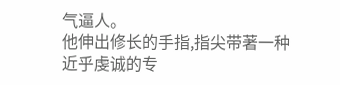气逼人。
他伸出修长的手指,指尖带著一种近乎虔诚的专